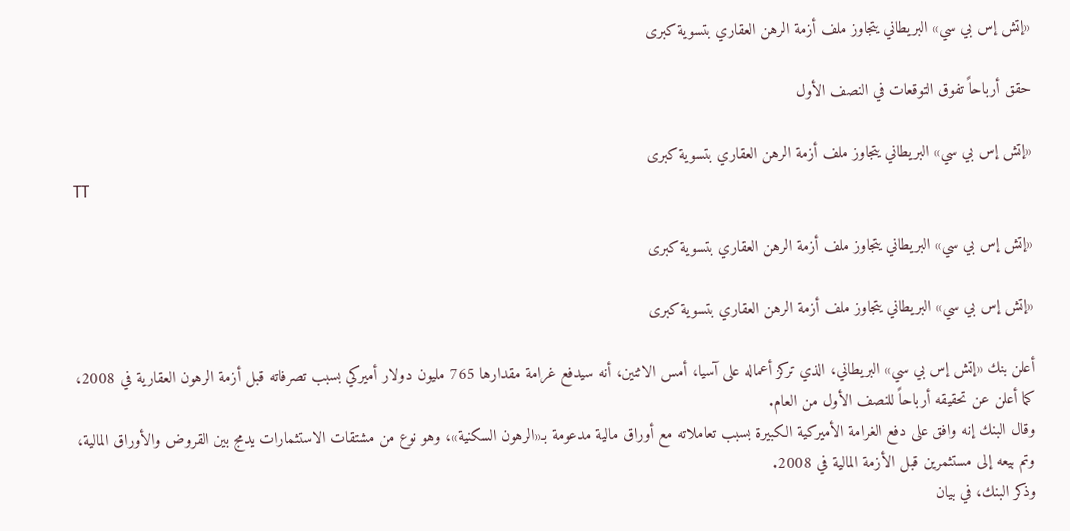«إتش إس بي سي» البريطاني يتجاوز ملف أزمة الرهن العقاري بتسوية كبرى

حقق أرباحاً تفوق التوقعات في النصف الأول

«إتش إس بي سي» البريطاني يتجاوز ملف أزمة الرهن العقاري بتسوية كبرى
TT

«إتش إس بي سي» البريطاني يتجاوز ملف أزمة الرهن العقاري بتسوية كبرى

«إتش إس بي سي» البريطاني يتجاوز ملف أزمة الرهن العقاري بتسوية كبرى

أعلن بنك «إتش إس بي سي» البريطاني، الذي تركز أعماله على آسيا، أمس الاثنين، أنه سيدفع غرامة مقدارها 765 مليون دولار أميركي بسبب تصرفاته قبل أزمة الرهون العقارية في 2008، كما أعلن عن تحقيقه أرباحاً للنصف الأول من العام.
وقال البنك إنه وافق على دفع الغرامة الأميركية الكبيرة بسبب تعاملاته مع أوراق مالية مدعومة بـ«الرهون السكنية»، وهو نوع من مشتقات الاستثمارات يدمج بين القروض والأوراق المالية، وتم بيعه إلى مستثمرين قبل الأزمة المالية في 2008.
وذكر البنك، في بيان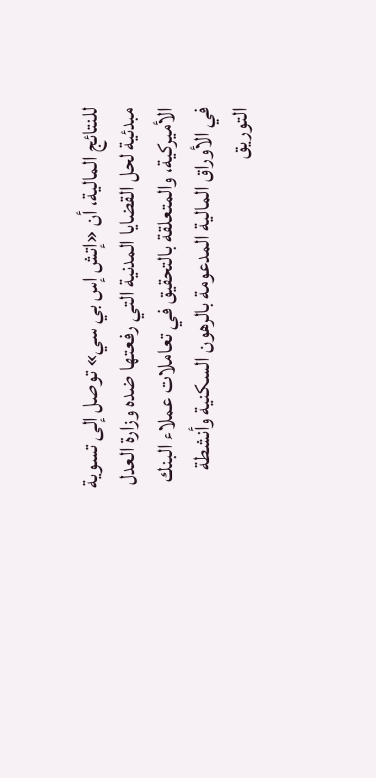للنتائج المالية، أن «إتش إس بي سي» توصل إلى تسوية مبدئية لحل القضايا المدنية التي رفعتها ضده وزارة العدل الأميركية، والمتعلقة بالتحقيق في تعاملات عملاء البنك في الأوراق المالية المدعومة بالرهون السكنية وأنشطة التوريق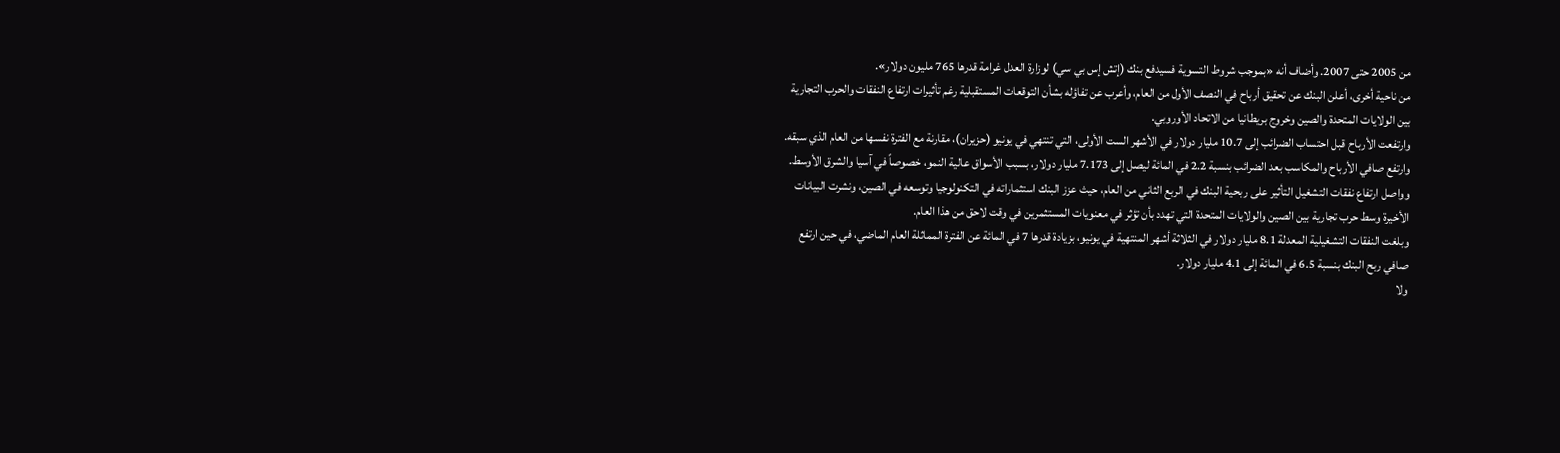من 2005 حتى 2007. وأضاف أنه «بموجب شروط التسوية فسيدفع بنك (إتش إس بي سي) لوزارة العدل غرامة قدرها 765 مليون دولار».
من ناحية أخرى، أعلن البنك عن تحقيق أرباح في النصف الأول من العام، وأعرب عن تفاؤله بشأن التوقعات المستقبلية رغم تأثيرات ارتفاع النفقات والحرب التجارية بين الولايات المتحدة والصين وخروج بريطانيا من الاتحاد الأوروبي.
وارتفعت الأرباح قبل احتساب الضرائب إلى 10.7 مليار دولار في الأشهر الست الأولى، التي تنتهي في يونيو (حزيران)، مقارنة مع الفترة نفسها من العام الذي سبقه.
وارتفع صافي الأرباح والمكاسب بعد الضرائب بنسبة 2.2 في المائة ليصل إلى 7.173 مليار دولار، بسبب الأسواق عالية النمو، خصوصاً في آسيا والشرق الأوسط.
وواصل ارتفاع نفقات التشغيل التأثير على ربحية البنك في الربع الثاني من العام، حيث عزز البنك استثماراته في التكنولوجيا وتوسعه في الصين، ونشرت البيانات الأخيرة وسط حرب تجارية بين الصين والولايات المتحدة التي تهدد بأن تؤثر في معنويات المستثمرين في وقت لاحق من هذا العام.
وبلغت النفقات التشغيلية المعدلة 8.1 مليار دولار في الثلاثة أشهر المنتهية في يونيو، بزيادة قدرها 7 في المائة عن الفترة المماثلة العام الماضي، في حين ارتفع صافي ربح البنك بنسبة 6.5 في المائة إلى 4.1 مليار دولار.
ولا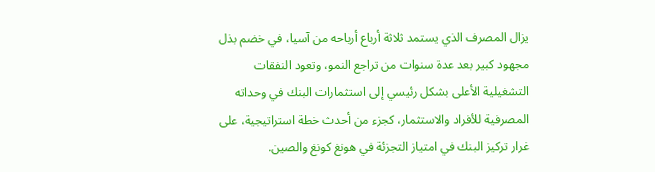يزال المصرف الذي يستمد ثلاثة أرباع أرباحه من آسيا، في خضم بذل مجهود كبير بعد عدة سنوات من تراجع النمو، وتعود النفقات التشغيلية الأعلى بشكل رئيسي إلى استثمارات البنك في وحداته المصرفية للأفراد والاستثمار، كجزء من أحدث خطة استراتيجية، على غرار تركيز البنك في امتياز التجزئة في هونغ كونغ والصين.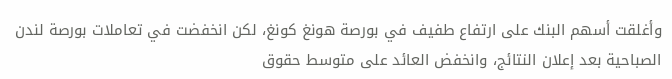وأغلقت أسهم البنك على ارتفاع طفيف في بورصة هونغ كونغ، لكن انخفضت في تعاملات بورصة لندن الصباحية بعد إعلان النتائج، وانخفض العائد على متوسط حقوق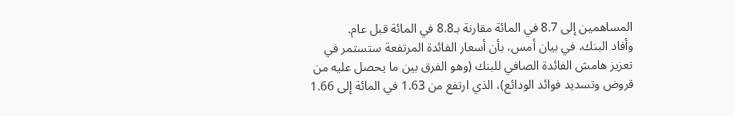المساهمين إلى 8.7 في المائة مقارنة بـ8.8 في المائة قبل عام.
وأفاد البنك، في بيان أمس، بأن أسعار الفائدة المرتفعة ستستمر في تعزيز هامش الفائدة الصافي للبنك (وهو الفرق بين ما يحصل عليه من قروض وتسديد فوائد الودائع)، الذي ارتفع من 1.63 في المائة إلى 1.66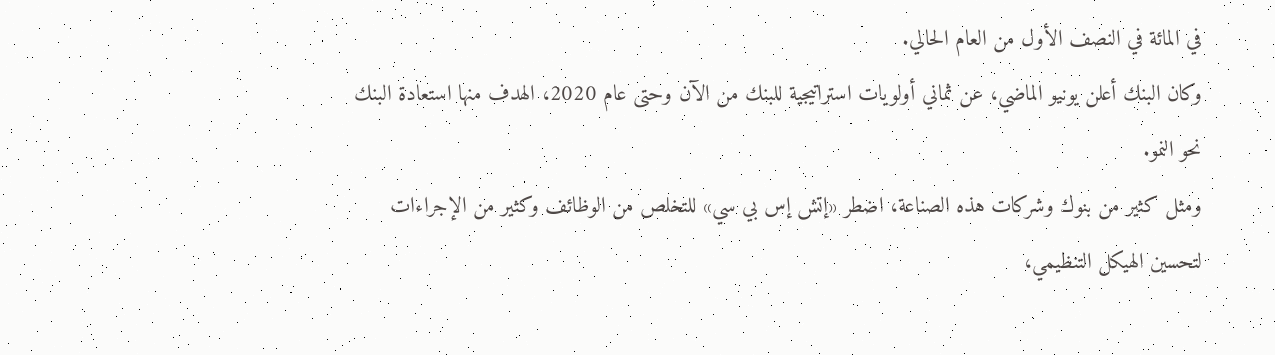في المائة في النصف الأول من العام الحالي.
وكان البنك أعلن يونيو الماضي، عن ثماني أولويات استراتيجية للبنك من الآن وحتى عام 2020، الهدف منها استعادة البنك نحو النمو.
ومثل كثير من بنوك وشركات هذه الصناعة، اضطر «إتش إس بي سي» للتخلص من الوظائف وكثير من الإجراءات لتحسين الهيكل التنظيمي،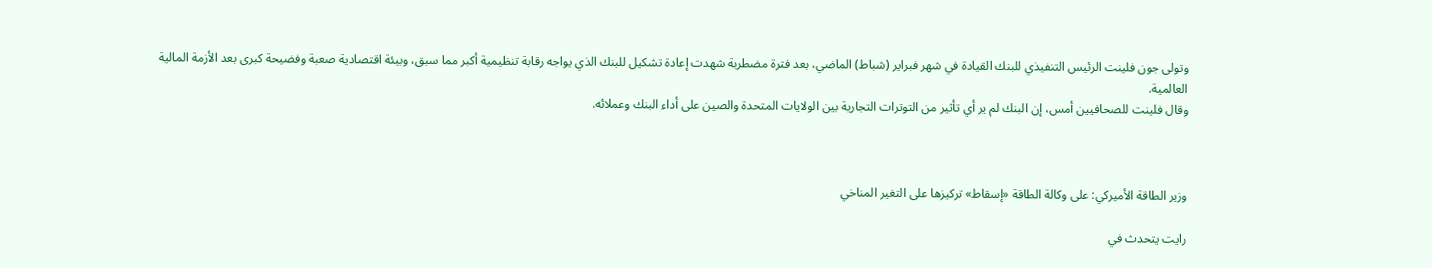وتولى جون فلينت الرئيس التنفيذي للبنك القيادة في شهر فبراير (شباط) الماضي، بعد فترة مضطربة شهدت إعادة تشكيل للبنك الذي يواجه رقابة تنظيمية أكبر مما سبق، وبيئة اقتصادية صعبة وفضيحة كبرى بعد الأزمة المالية العالمية.
وقال فلينت للصحافيين أمس، إن البنك لم ير أي تأثير من التوترات التجارية بين الولايات المتحدة والصين على أداء البنك وعملائه.



وزير الطاقة الأميركي: على وكالة الطاقة «إسقاط» تركيزها على التغير المناخي

رايت يتحدث في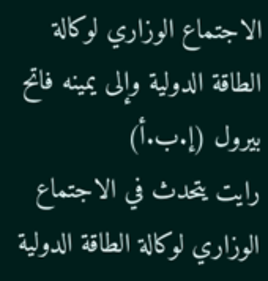الاجتماع الوزاري لوكالة الطاقة الدولية وإلى يمينه فاتح بيرول (إ.ب.أ)
رايت يتحدث في الاجتماع الوزاري لوكالة الطاقة الدولية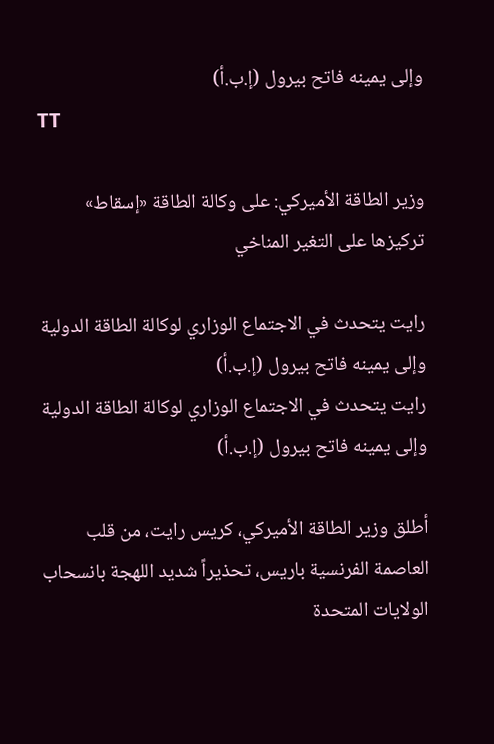وإلى يمينه فاتح بيرول (إ.ب.أ)
TT

وزير الطاقة الأميركي: على وكالة الطاقة «إسقاط» تركيزها على التغير المناخي

رايت يتحدث في الاجتماع الوزاري لوكالة الطاقة الدولية وإلى يمينه فاتح بيرول (إ.ب.أ)
رايت يتحدث في الاجتماع الوزاري لوكالة الطاقة الدولية وإلى يمينه فاتح بيرول (إ.ب.أ)

أطلق وزير الطاقة الأميركي، كريس رايت، من قلب العاصمة الفرنسية باريس، تحذيراً شديد اللهجة بانسحاب الولايات المتحدة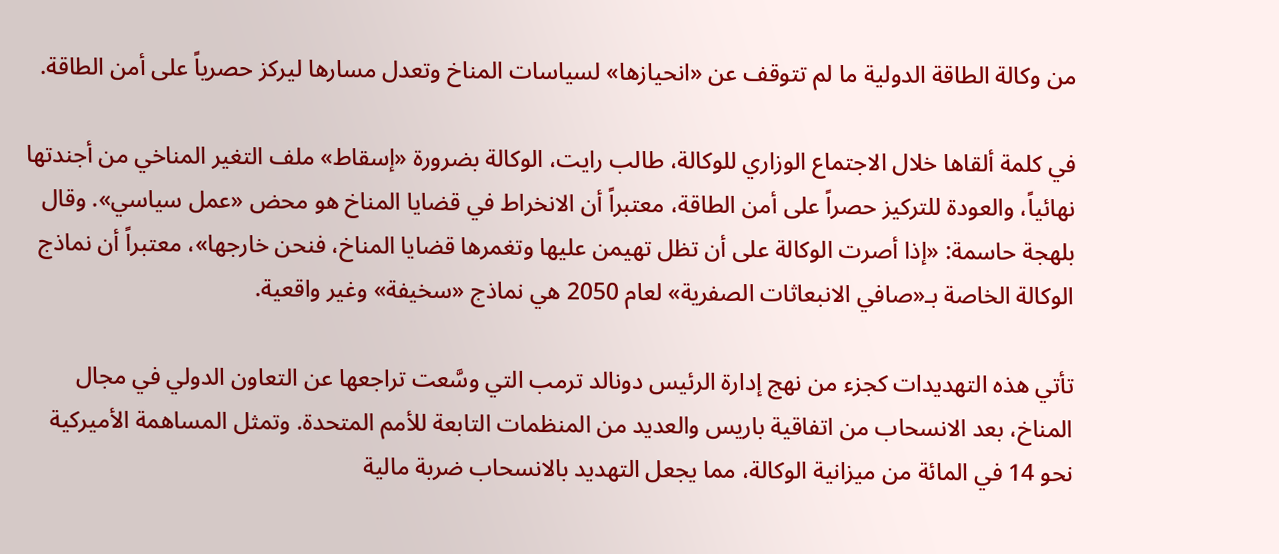من وكالة الطاقة الدولية ما لم تتوقف عن «انحيازها» لسياسات المناخ وتعدل مسارها ليركز حصرياً على أمن الطاقة.

في كلمة ألقاها خلال الاجتماع الوزاري للوكالة، طالب رايت، الوكالة بضرورة «إسقاط» ملف التغير المناخي من أجندتها نهائياً، والعودة للتركيز حصراً على أمن الطاقة، معتبراً أن الانخراط في قضايا المناخ هو محض «عمل سياسي». وقال بلهجة حاسمة: «إذا أصرت الوكالة على أن تظل تهيمن عليها وتغمرها قضايا المناخ، فنحن خارجها»، معتبراً أن نماذج الوكالة الخاصة بـ«صافي الانبعاثات الصفرية» لعام 2050 هي نماذج «سخيفة» وغير واقعية.

تأتي هذه التهديدات كجزء من نهج إدارة الرئيس دونالد ترمب التي وسَّعت تراجعها عن التعاون الدولي في مجال المناخ، بعد الانسحاب من اتفاقية باريس والعديد من المنظمات التابعة للأمم المتحدة. وتمثل المساهمة الأميركية نحو 14 في المائة من ميزانية الوكالة، مما يجعل التهديد بالانسحاب ضربة مالية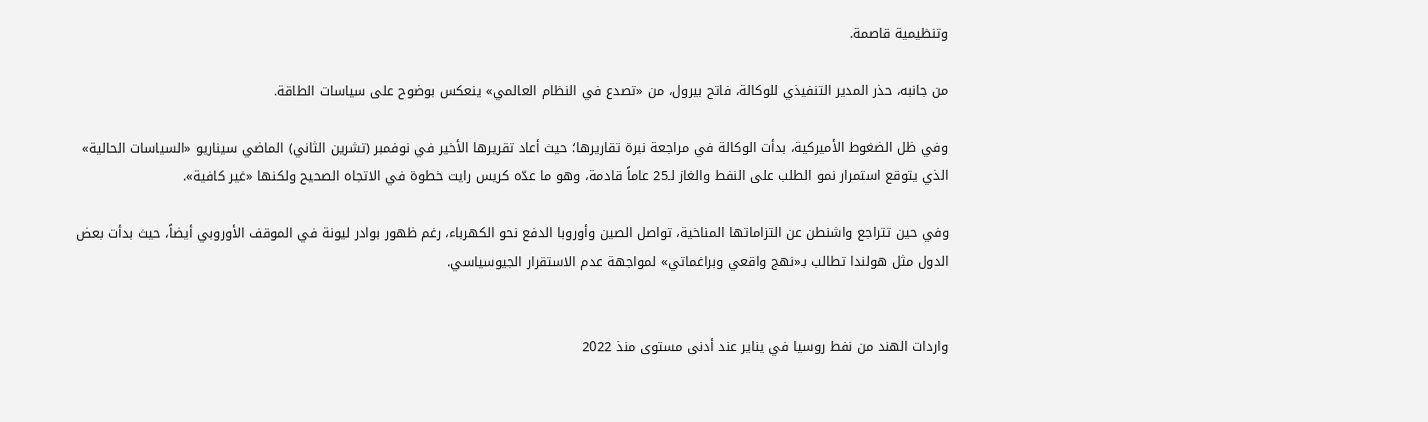وتنظيمية قاصمة.

من جانبه، حذر المدير التنفيذي للوكالة، فاتح بيرول، من «تصدع في النظام العالمي» ينعكس بوضوح على سياسات الطاقة.

وفي ظل الضغوط الأميركية، بدأت الوكالة في مراجعة نبرة تقاريرها؛ حيث أعاد تقريرها الأخير في نوفمبر (تشرين الثاني) الماضي سيناريو «السياسات الحالية» الذي يتوقع استمرار نمو الطلب على النفط والغاز لـ25 عاماً قادمة، وهو ما عدّه كريس رايت خطوة في الاتجاه الصحيح ولكنها «غير كافية».

وفي حين تتراجع واشنطن عن التزاماتها المناخية، تواصل الصين وأوروبا الدفع نحو الكهرباء، رغم ظهور بوادر ليونة في الموقف الأوروبي أيضاً، حيث بدأت بعض الدول مثل هولندا تطالب بـ«نهج واقعي وبراغماتي» لمواجهة عدم الاستقرار الجيوسياسي.


واردات الهند من نفط روسيا في يناير عند أدنى مستوى منذ 2022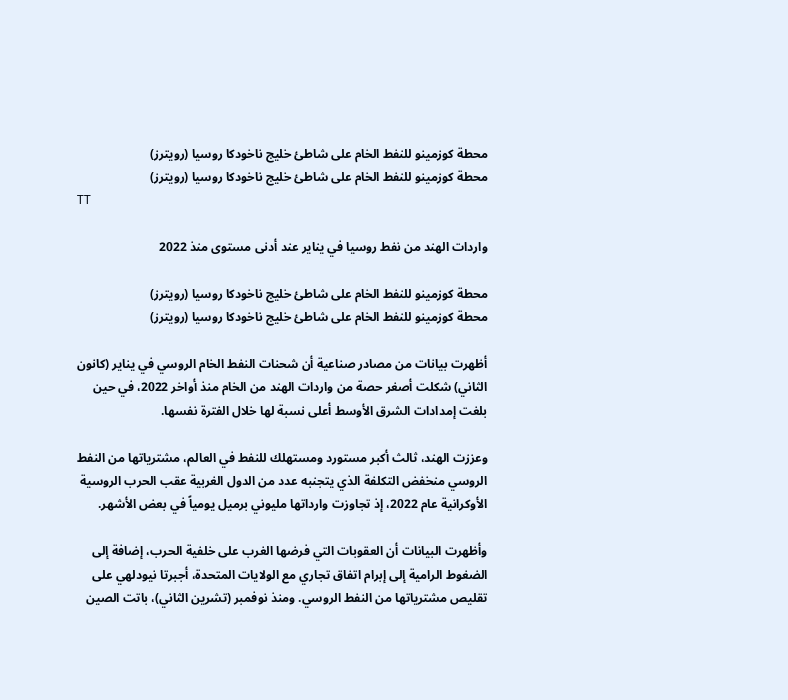محطة كوزمينو للنفط الخام على شاطئ خليج ناخودكا روسيا (رويترز)
محطة كوزمينو للنفط الخام على شاطئ خليج ناخودكا روسيا (رويترز)
TT

واردات الهند من نفط روسيا في يناير عند أدنى مستوى منذ 2022

محطة كوزمينو للنفط الخام على شاطئ خليج ناخودكا روسيا (رويترز)
محطة كوزمينو للنفط الخام على شاطئ خليج ناخودكا روسيا (رويترز)

أظهرت بيانات من مصادر صناعية أن شحنات النفط الخام الروسي في يناير (كانون الثاني) شكلت أصغر حصة من واردات الهند من الخام منذ أواخر 2022، في حين بلغت إمدادات الشرق الأوسط أعلى نسبة لها خلال الفترة نفسها.

وعززت الهند، ثالث أكبر مستورد ومستهلك للنفط ‌في العالم، مشترياتها ‌من النفط الروسي منخفض ‌التكلفة الذي يتجنبه عدد من الدول الغربية عقب الحرب الروسية الأوكرانية عام 2022، إذ تجاوزت وارداتها مليوني برميل يومياً في بعض الأشهر.

وأظهرت البيانات أن العقوبات التي فرضها الغرب على خلفية الحرب، إضافة إلى الضغوط الرامية إلى ‌إبرام اتفاق ‌تجاري مع الولايات المتحدة، أجبرتا نيودلهي على تقليص ‌مشترياتها من النفط الروسي. ومنذ نوفمبر (تشرين الثاني)، باتت الصين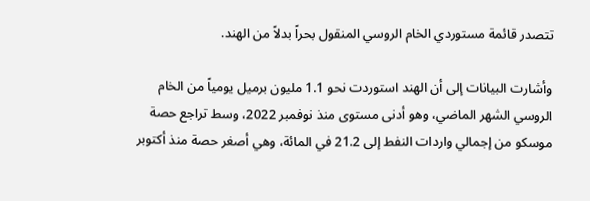تتصدر قائمة مستوردي الخام الروسي المنقول بحراً بدلاً من الهند.

وأشارت البيانات إلى أن الهند ‌استوردت نحو 1.1 مليون برميل يومياً من الخام الروسي الشهر الماضي، وهو أدنى مستوى منذ نوفمبر 2022، وسط تراجع حصة موسكو من إجمالي واردات النفط إلى 21.2 في المائة، وهي أصغر حصة منذ أكتوبر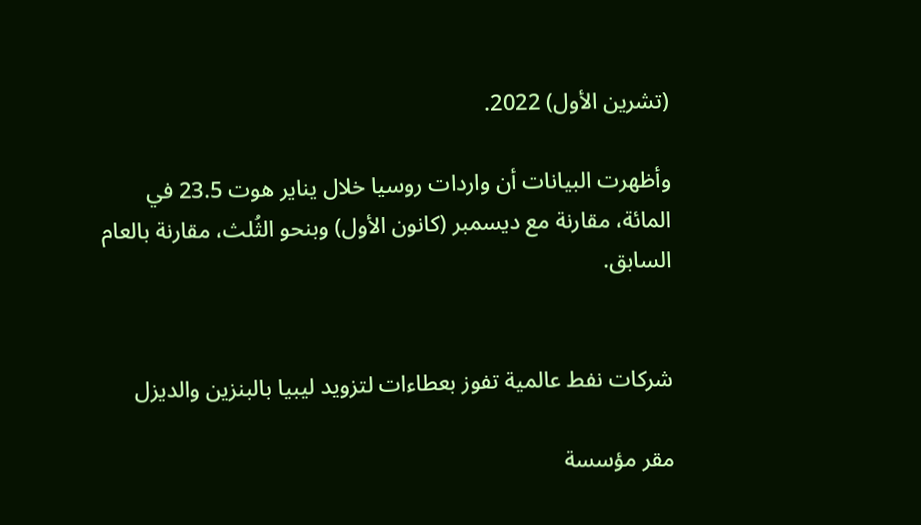(تشرين الأول) 2022.

وأظهرت البيانات أن واردات روسيا خلال يناير هوت 23.5 في المائة، مقارنة مع ديسمبر (كانون الأول) وبنحو الثُلث، مقارنة بالعام السابق.


شركات نفط عالمية تفوز بعطاءات لتزويد ليبيا بالبنزين والديزل

مقر مؤسسة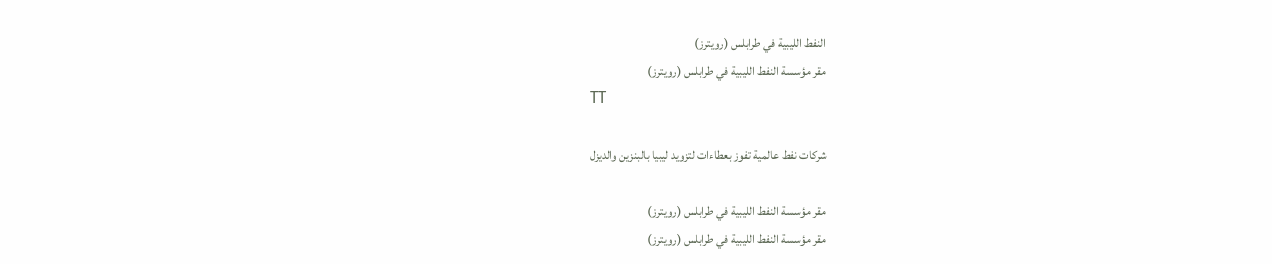النفط الليبية في طرابلس (رويترز)
مقر مؤسسة النفط الليبية في طرابلس (رويترز)
TT

شركات نفط عالمية تفوز بعطاءات لتزويد ليبيا بالبنزين والديزل

مقر مؤسسة النفط الليبية في طرابلس (رويترز)
مقر مؤسسة النفط الليبية في طرابلس (رويترز)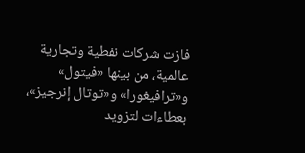فازت شركات نفطية وتجارية عالمية، من بينها «فيتول» و«ترافيغورا» و«توتال إنرجيز»، بعطاءات ‌لتزويد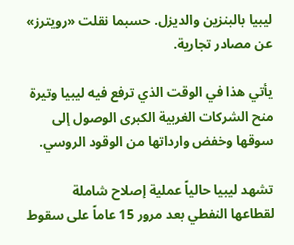ليبيا ‌بالبنزين والديزل. حسبما نقلت «رويترز» عن مصادر تجارية.

يأتي هذا في الوقت الذي ترفع فيه ليبيا وتيرة منح الشركات الغربية الكبرى الوصول إلى سوقها وخفض وارداتها من الوقود الروسي.

تشهد ‌ليبيا ‌حالياً عملية ‌إصلاح شاملة لقطاعها ‌النفطي بعد مرور 15 عاماً على سقوط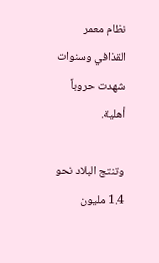نظام معمر القذافي ‌وسنوات شهدت حروباً أهلية.

وتنتج البلاد نحو 1.4 مليون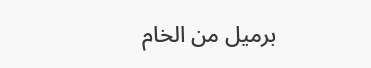برميل من الخام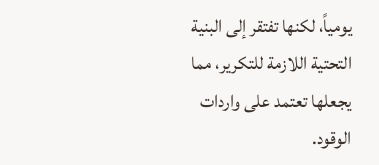يومياً، لكنها تفتقر إلى البنية التحتية اللازمة للتكرير، مما يجعلها تعتمد على واردات الوقود.